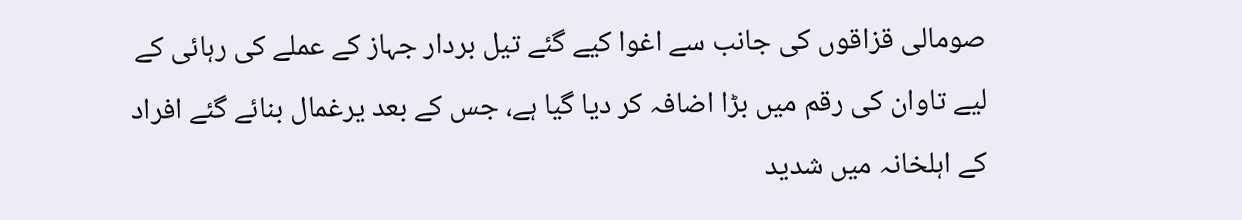صومالی قزاقوں کی جانب سے اغوا کیے گئے تیل بردار جہاز کے عملے کی رہائی کے لیے تاوان کی رقم میں بڑا اضافہ کر دیا گیا ہے، جس کے بعد یرغمال بنائے گئے افراد کے اہلخانہ میں شدید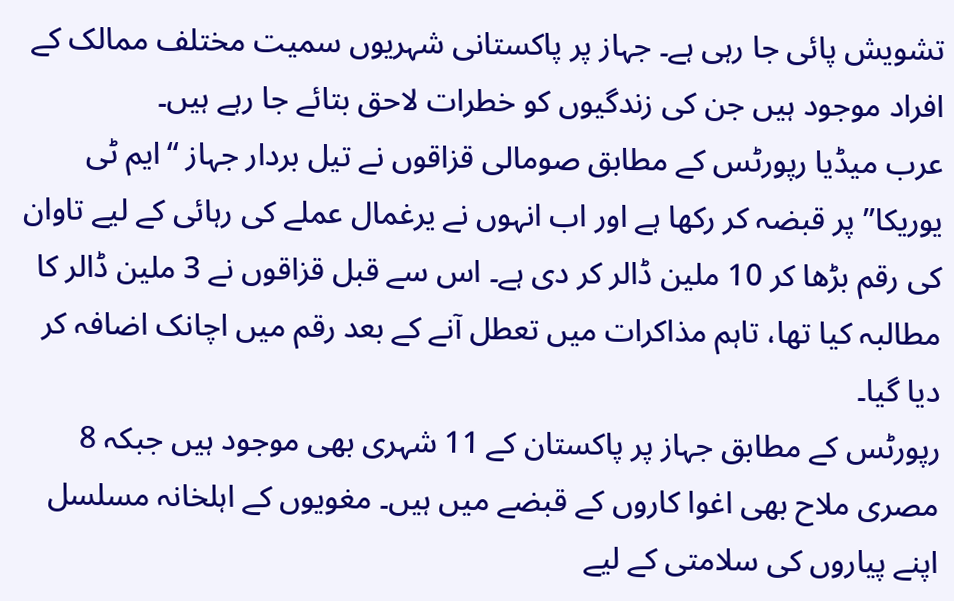تشویش پائی جا رہی ہے۔ جہاز پر پاکستانی شہریوں سمیت مختلف ممالک کے افراد موجود ہیں جن کی زندگیوں کو خطرات لاحق بتائے جا رہے ہیں۔
عرب میڈیا رپورٹس کے مطابق صومالی قزاقوں نے تیل بردار جہاز “ایم ٹی یوریکا” پر قبضہ کر رکھا ہے اور اب انہوں نے یرغمال عملے کی رہائی کے لیے تاوان کی رقم بڑھا کر 10 ملین ڈالر کر دی ہے۔ اس سے قبل قزاقوں نے 3 ملین ڈالر کا مطالبہ کیا تھا، تاہم مذاکرات میں تعطل آنے کے بعد رقم میں اچانک اضافہ کر دیا گیا۔
رپورٹس کے مطابق جہاز پر پاکستان کے 11 شہری بھی موجود ہیں جبکہ 8 مصری ملاح بھی اغوا کاروں کے قبضے میں ہیں۔ مغویوں کے اہلخانہ مسلسل اپنے پیاروں کی سلامتی کے لیے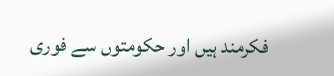فکرمند ہیں اور حکومتوں سے فوری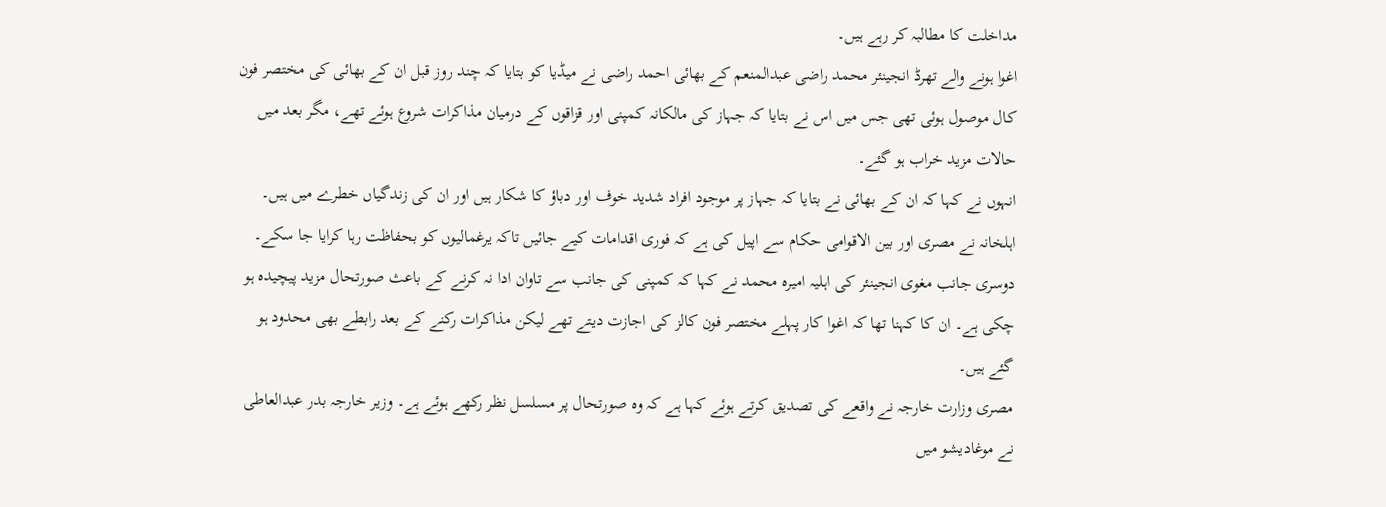مداخلت کا مطالبہ کر رہے ہیں۔
اغوا ہونے والے تھرڈ انجینئر محمد راضی عبدالمنعم کے بھائی احمد راضی نے میڈیا کو بتایا کہ چند روز قبل ان کے بھائی کی مختصر فون کال موصول ہوئی تھی جس میں اس نے بتایا کہ جہاز کی مالکانہ کمپنی اور قزاقوں کے درمیان مذاکرات شروع ہوئے تھے، مگر بعد میں حالات مزید خراب ہو گئے۔
انہوں نے کہا کہ ان کے بھائی نے بتایا کہ جہاز پر موجود افراد شدید خوف اور دباؤ کا شکار ہیں اور ان کی زندگیاں خطرے میں ہیں۔ اہلخانہ نے مصری اور بین الاقوامی حکام سے اپیل کی ہے کہ فوری اقدامات کیے جائیں تاکہ یرغمالیوں کو بحفاظت رہا کرایا جا سکے۔
دوسری جانب مغوی انجینئر کی اہلیہ امیرہ محمد نے کہا کہ کمپنی کی جانب سے تاوان ادا نہ کرنے کے باعث صورتحال مزید پیچیدہ ہو چکی ہے۔ ان کا کہنا تھا کہ اغوا کار پہلے مختصر فون کالز کی اجازت دیتے تھے لیکن مذاکرات رکنے کے بعد رابطے بھی محدود ہو گئے ہیں۔
مصری وزارت خارجہ نے واقعے کی تصدیق کرتے ہوئے کہا ہے کہ وہ صورتحال پر مسلسل نظر رکھے ہوئے ہے۔ وزیر خارجہ بدر عبدالعاطی نے موغادیشو میں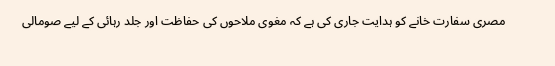مصری سفارت خانے کو ہدایت جاری کی ہے کہ مغوی ملاحوں کی حفاظت اور جلد رہائی کے لیے صومالی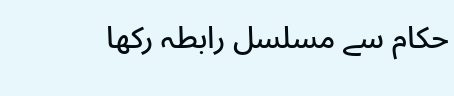حکام سے مسلسل رابطہ رکھا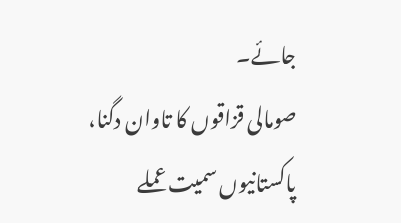جائے۔
صومالی قزاقوں کا تاوان دگنا، پاکستانیوں سمیت عملے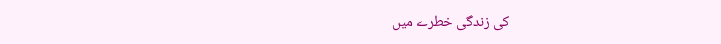کی زندگی خطرے میں